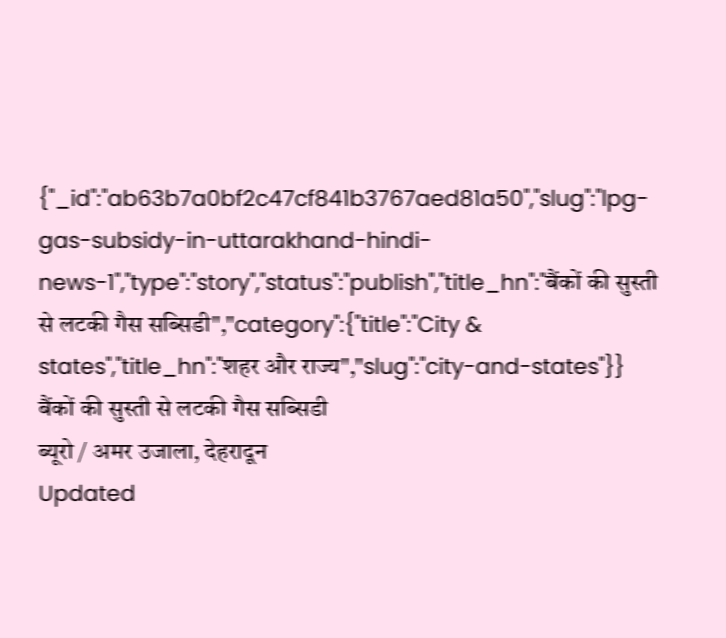{"_id":"ab63b7a0bf2c47cf841b3767aed81a50","slug":"lpg-gas-subsidy-in-uttarakhand-hindi-news-1","type":"story","status":"publish","title_hn":"बैंकों की सुस्ती से लटकी गैस सब्सिडी","category":{"title":"City & states","title_hn":"शहर और राज्य","slug":"city-and-states"}}
बैंकों की सुस्ती से लटकी गैस सब्सिडी
ब्यूरो / अमर उजाला, देहरादून
Updated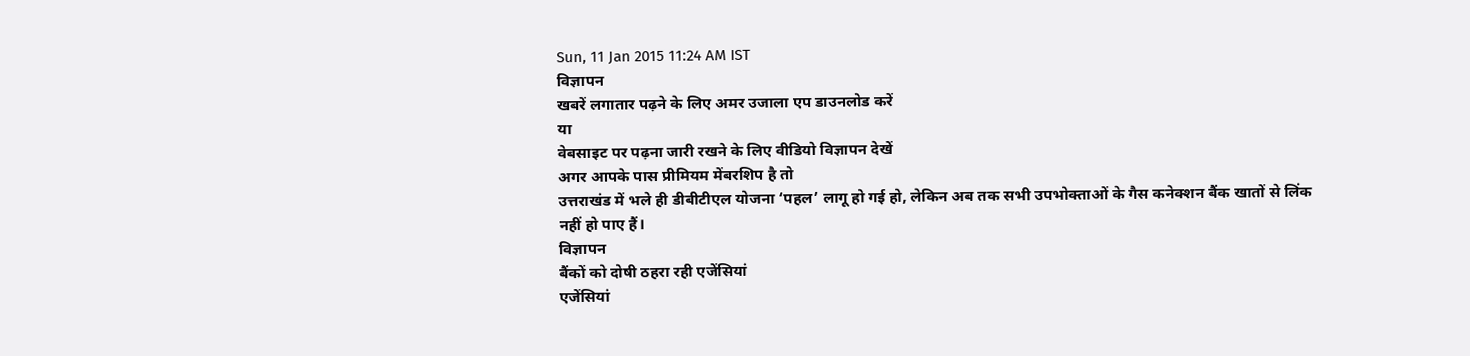Sun, 11 Jan 2015 11:24 AM IST
विज्ञापन
खबरें लगातार पढ़ने के लिए अमर उजाला एप डाउनलोड करें
या
वेबसाइट पर पढ़ना जारी रखने के लिए वीडियो विज्ञापन देखें
अगर आपके पास प्रीमियम मेंबरशिप है तो
उत्तराखंड में भले ही डीबीटीएल योजना ‘पहल’ लागू हो गई हो, लेकिन अब तक सभी उपभोक्ताओं के गैस कनेक्शन बैंक खातों से लिंक नहीं हो पाए हैं।
विज्ञापन
बैंकों को दोषी ठहरा रही एजेंसियां
एजेंसियां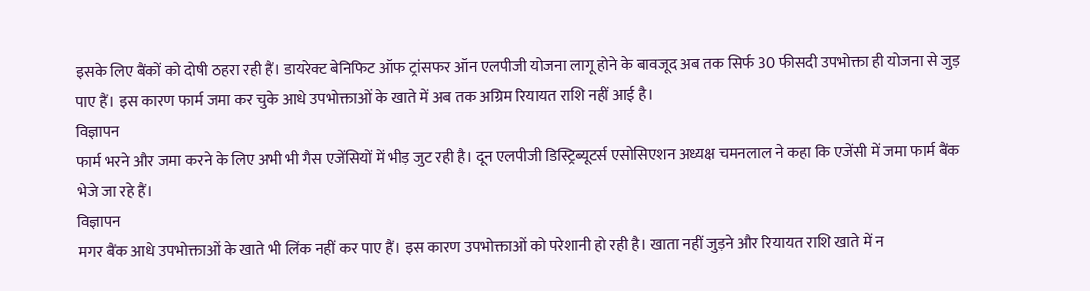इसके लिए बैंकों को दोषी ठहरा रही हैं। डायरेक्ट बेनिफिट ऑफ ट्रांसफर ऑन एलपीजी योजना लागू होने के बावजूद अब तक सिर्फ 30 फीसदी उपभोक्ता ही योजना से जुड़ पाए हैं। इस कारण फार्म जमा कर चुके आधे उपभोक्ताओं के खाते में अब तक अग्रिम रियायत राशि नहीं आई है।
विज्ञापन
फार्म भरने और जमा करने के लिए अभी भी गैस एजेंसियों में भीड़ जुट रही है। दून एलपीजी डिस्ट्रिब्यूटर्स एसोसिएशन अध्यक्ष चमनलाल ने कहा कि एजेंसी में जमा फार्म बैंक भेजे जा रहे हैं।
विज्ञापन
मगर बैंक आधे उपभोक्ताओं के खाते भी लिंक नहीं कर पाए हैं। इस कारण उपभोक्ताओं को परेशानी हो रही है। खाता नहीं जुड़ने और रियायत राशि खाते में न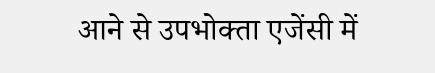आने से उपभोक्ता एजेंसी में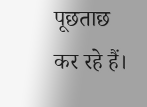पूछताछ कर रहे हैं।